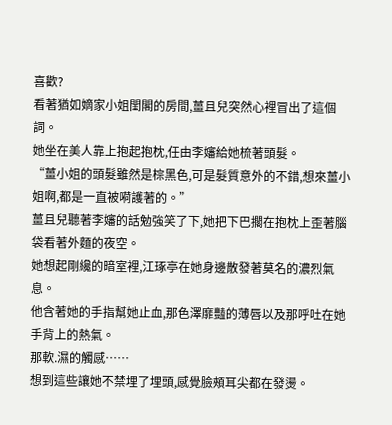喜歡?
看著猶如嫡家小姐閨閣的房間,薑且兒突然心裡冒出了這個詞。
她坐在美人靠上抱起抱枕,任由李嬸給她梳著頭髮。
“薑小姐的頭髮雖然是棕黑色,可是髮質意外的不錯,想來薑小姐啊,都是一直被嗬護著的。”
薑且兒聽著李嬸的話勉強笑了下,她把下巴擱在抱枕上歪著腦袋看著外麵的夜空。
她想起剛纔的暗室裡,江琢亭在她身邊散發著莫名的濃烈氣息。
他含著她的手指幫她止血,那色澤靡豔的薄唇以及那呼吐在她手背上的熱氣。
那軟.濕的觸感……
想到這些讓她不禁埋了埋頭,感覺臉頰耳尖都在發燙。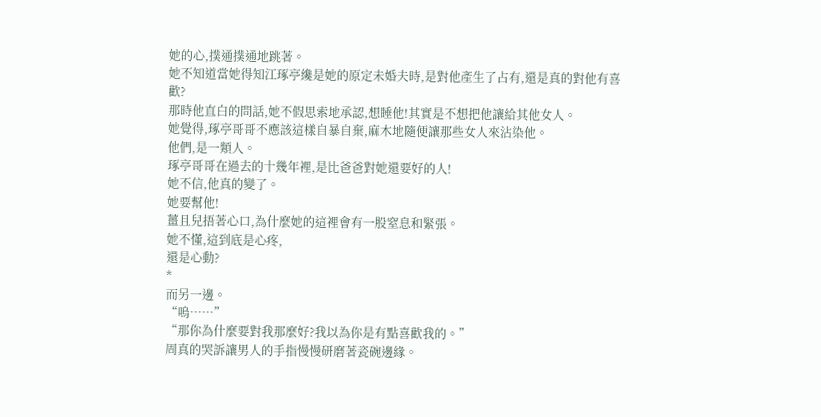她的心,撲通撲通地跳著。
她不知道當她得知江琢亭纔是她的原定未婚夫時,是對他產生了占有,還是真的對他有喜歡?
那時他直白的問話,她不假思索地承認,想睡他!其實是不想把他讓給其他女人。
她覺得,琢亭哥哥不應該這樣自暴自棄,麻木地隨便讓那些女人來沾染他。
他們,是一類人。
琢亭哥哥在過去的十幾年裡,是比爸爸對她還要好的人!
她不信,他真的變了。
她要幫他!
薑且兒捂著心口,為什麼她的這裡會有一股窒息和緊張。
她不懂,這到底是心疼,
還是心動?
*
而另一邊。
“嗚……”
“那你為什麼要對我那麼好?我以為你是有點喜歡我的。”
周真的哭訴讓男人的手指慢慢研磨著瓷碗邊緣。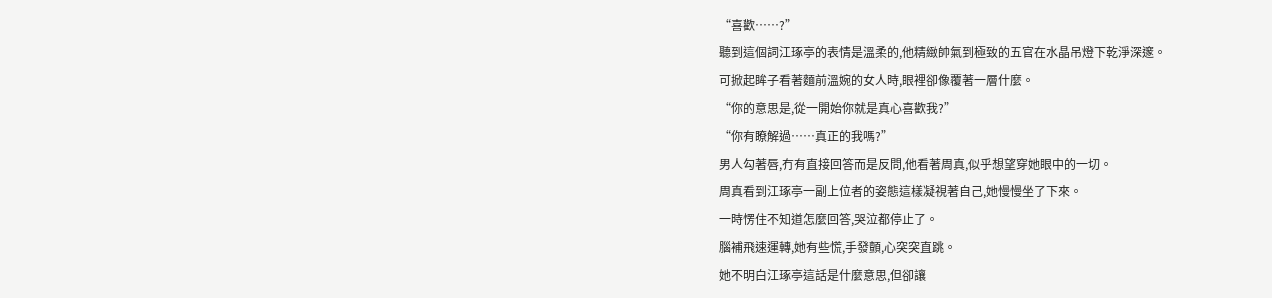“喜歡……?”
聽到這個詞江琢亭的表情是溫柔的,他精緻帥氣到極致的五官在水晶吊燈下乾淨深邃。
可掀起眸子看著麵前溫婉的女人時,眼裡卻像覆著一層什麼。
“你的意思是,從一開始你就是真心喜歡我?”
“你有瞭解過……真正的我嗎?”
男人勾著唇,冇有直接回答而是反問,他看著周真,似乎想望穿她眼中的一切。
周真看到江琢亭一副上位者的姿態這樣凝視著自己,她慢慢坐了下來。
一時愣住不知道怎麼回答,哭泣都停止了。
腦補飛速運轉,她有些慌,手發顫,心突突直跳。
她不明白江琢亭這話是什麼意思,但卻讓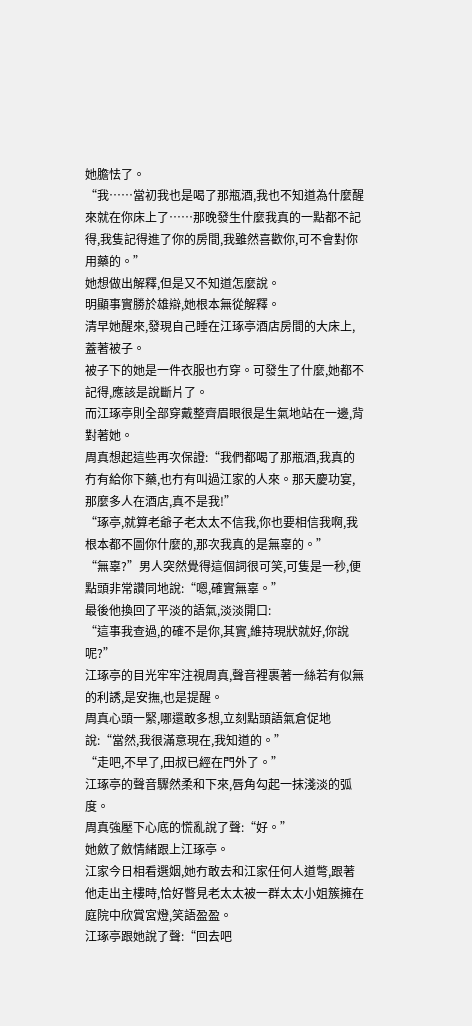她膽怯了。
“我……當初我也是喝了那瓶酒,我也不知道為什麼醒來就在你床上了……那晚發生什麼我真的一點都不記得,我隻記得進了你的房間,我雖然喜歡你,可不會對你用藥的。”
她想做出解釋,但是又不知道怎麼說。
明顯事實勝於雄辯,她根本無從解釋。
清早她醒來,發現自己睡在江琢亭酒店房間的大床上,蓋著被子。
被子下的她是一件衣服也冇穿。可發生了什麼,她都不記得,應該是說斷片了。
而江琢亭則全部穿戴整齊眉眼很是生氣地站在一邊,背對著她。
周真想起這些再次保證:“我們都喝了那瓶酒,我真的冇有給你下藥,也冇有叫過江家的人來。那天慶功宴,那麼多人在酒店,真不是我!”
“琢亭,就算老爺子老太太不信我,你也要相信我啊,我根本都不圖你什麼的,那次我真的是無辜的。”
“無辜?”男人突然覺得這個詞很可笑,可隻是一秒,便點頭非常讚同地說:“嗯,確實無辜。”
最後他換回了平淡的語氣,淡淡開口:
“這事我查過,的確不是你,其實,維持現狀就好,你說呢?”
江琢亭的目光牢牢注視周真,聲音裡裹著一絲若有似無的利誘,是安撫,也是提醒。
周真心頭一緊,哪還敢多想,立刻點頭語氣倉促地說:“當然,我很滿意現在,我知道的。”
“走吧,不早了,田叔已經在門外了。”
江琢亭的聲音驟然柔和下來,唇角勾起一抹淺淡的弧度。
周真強壓下心底的慌亂說了聲:“好。”
她斂了斂情緒跟上江琢亭。
江家今日相看選姻,她冇敢去和江家任何人道彆,跟著他走出主樓時,恰好瞥見老太太被一群太太小姐簇擁在庭院中欣賞宮燈,笑語盈盈。
江琢亭跟她說了聲:“回去吧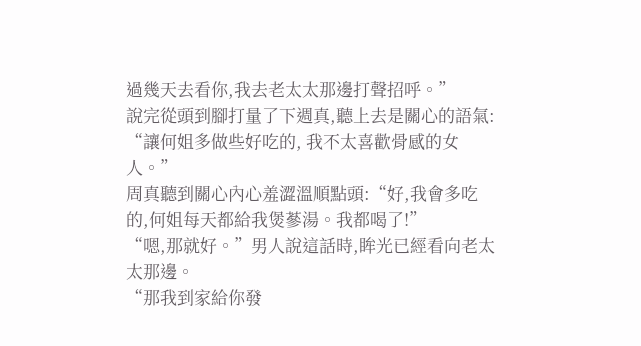過幾天去看你,我去老太太那邊打聲招呼。”
說完從頭到腳打量了下週真,聽上去是關心的語氣:
“讓何姐多做些好吃的, 我不太喜歡骨感的女人。”
周真聽到關心內心羞澀溫順點頭:“好,我會多吃的,何姐每天都給我煲蔘湯。我都喝了!”
“嗯,那就好。”男人說這話時,眸光已經看向老太太那邊。
“那我到家給你發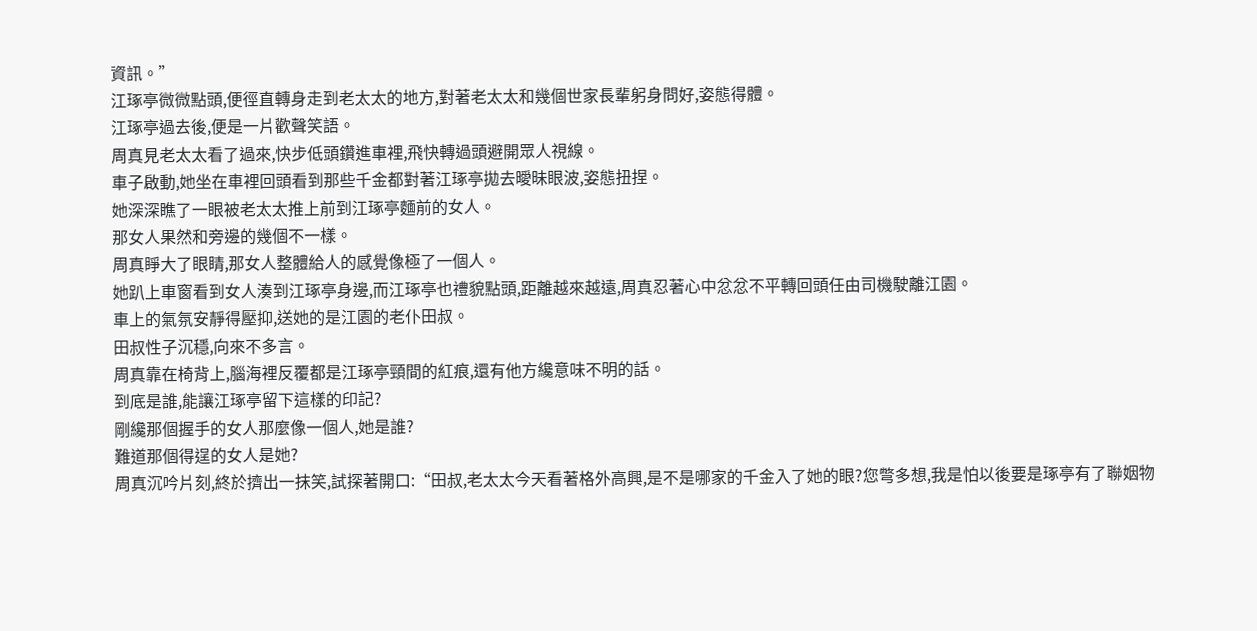資訊。”
江琢亭微微點頭,便徑直轉身走到老太太的地方,對著老太太和幾個世家長輩躬身問好,姿態得體。
江琢亭過去後,便是一片歡聲笑語。
周真見老太太看了過來,快步低頭鑽進車裡,飛快轉過頭避開眾人視線。
車子啟動,她坐在車裡回頭看到那些千金都對著江琢亭拋去曖昧眼波,姿態扭捏。
她深深瞧了一眼被老太太推上前到江琢亭麵前的女人。
那女人果然和旁邊的幾個不一樣。
周真睜大了眼睛,那女人整體給人的感覺像極了一個人。
她趴上車窗看到女人湊到江琢亭身邊,而江琢亭也禮貌點頭,距離越來越遠,周真忍著心中忿忿不平轉回頭任由司機駛離江園。
車上的氣氛安靜得壓抑,送她的是江園的老仆田叔。
田叔性子沉穩,向來不多言。
周真靠在椅背上,腦海裡反覆都是江琢亭頸間的紅痕,還有他方纔意味不明的話。
到底是誰,能讓江琢亭留下這樣的印記?
剛纔那個握手的女人那麼像一個人,她是誰?
難道那個得逞的女人是她?
周真沉吟片刻,終於擠出一抹笑,試探著開口:“田叔,老太太今天看著格外高興,是不是哪家的千金入了她的眼?您彆多想,我是怕以後要是琢亭有了聯姻物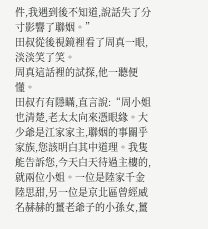件,我遇到後不知道,說話失了分寸影響了聯姻。”
田叔從後視鏡裡看了周真一眼,淡淡笑了笑。
周真這話裡的試探,他一聽便懂。
田叔冇有隱瞞,直言說:“周小姐也清楚,老太太向來憑眼緣。大少爺是江家家主,聯姻的事關乎家族,您該明白其中道理。我隻能告訴您,今天白天待過主樓的,就兩位小姐。一位是陸家千金陸思甜,另一位是京北區曾經威名赫赫的薑老爺子的小孫女,薑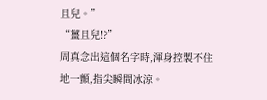且兒。”
“薑且兒!?”
周真念出這個名字時,渾身控製不住地一顫,指尖瞬間冰涼。